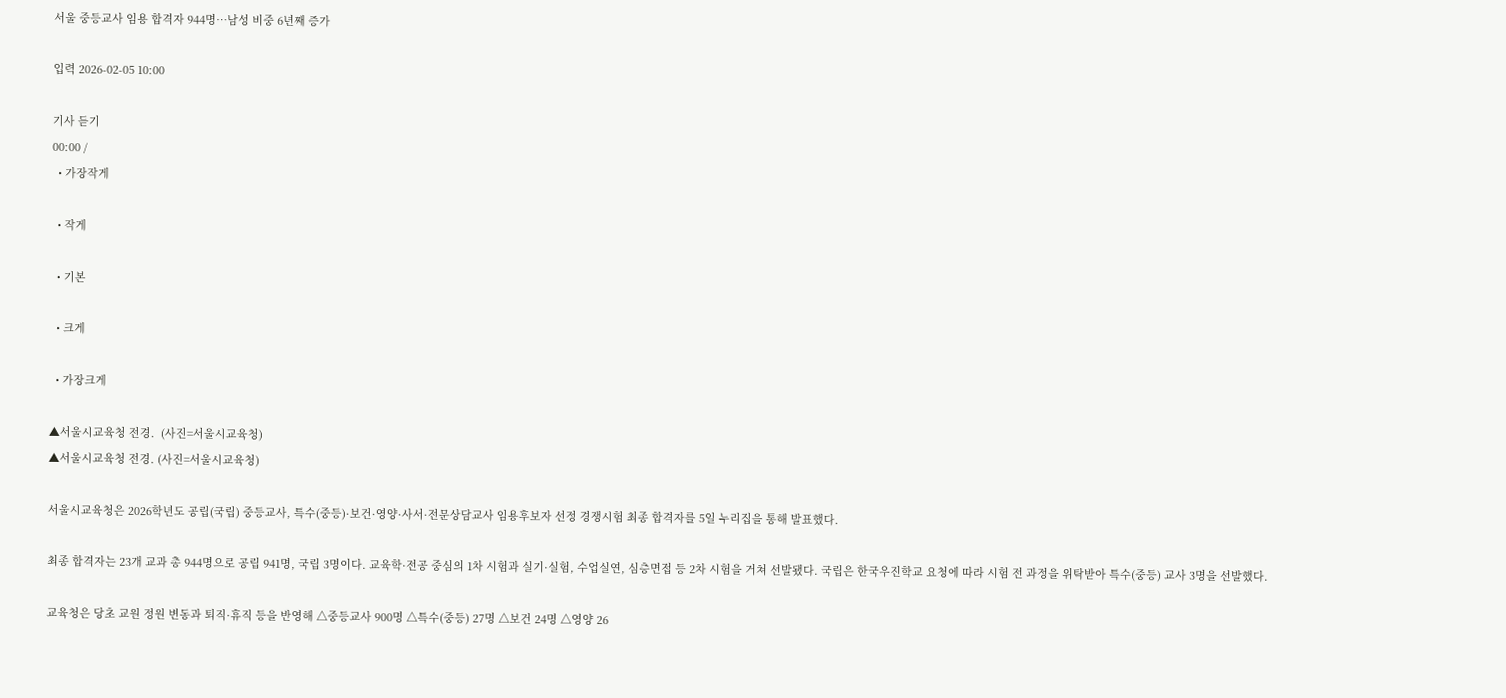서울 중등교사 임용 합격자 944명…남성 비중 6년째 증가

입력 2026-02-05 10:00

기사 듣기
00:00 /
  • 가장작게

  • 작게

  • 기본

  • 크게

  • 가장크게

▲서울시교육청 전경.  (사진=서울시교육청)
▲서울시교육청 전경. (사진=서울시교육청)

서울시교육청은 2026학년도 공립(국립) 중등교사, 특수(중등)·보건·영양·사서·전문상담교사 임용후보자 선정 경쟁시험 최종 합격자를 5일 누리집을 통해 발표했다.

최종 합격자는 23개 교과 총 944명으로 공립 941명, 국립 3명이다. 교육학·전공 중심의 1차 시험과 실기·실험, 수업실연, 심층면접 등 2차 시험을 거쳐 선발됐다. 국립은 한국우진학교 요청에 따라 시험 전 과정을 위탁받아 특수(중등) 교사 3명을 선발했다.

교육청은 당초 교원 정원 변동과 퇴직·휴직 등을 반영해 △중등교사 900명 △특수(중등) 27명 △보건 24명 △영양 26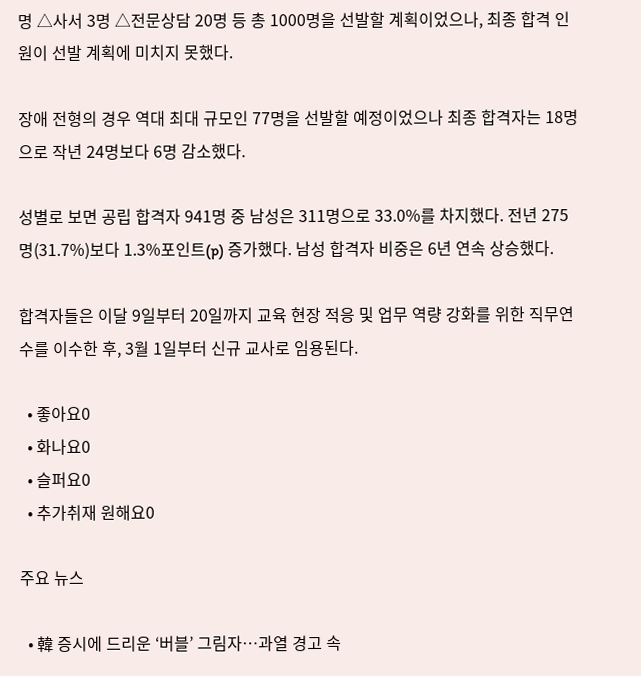명 △사서 3명 △전문상담 20명 등 총 1000명을 선발할 계획이었으나, 최종 합격 인원이 선발 계획에 미치지 못했다.

장애 전형의 경우 역대 최대 규모인 77명을 선발할 예정이었으나 최종 합격자는 18명으로 작년 24명보다 6명 감소했다.

성별로 보면 공립 합격자 941명 중 남성은 311명으로 33.0%를 차지했다. 전년 275명(31.7%)보다 1.3%포인트(p) 증가했다. 남성 합격자 비중은 6년 연속 상승했다.

합격자들은 이달 9일부터 20일까지 교육 현장 적응 및 업무 역량 강화를 위한 직무연수를 이수한 후, 3월 1일부터 신규 교사로 임용된다.

  • 좋아요0
  • 화나요0
  • 슬퍼요0
  • 추가취재 원해요0

주요 뉴스

  • 韓 증시에 드리운 ‘버블’ 그림자…과열 경고 속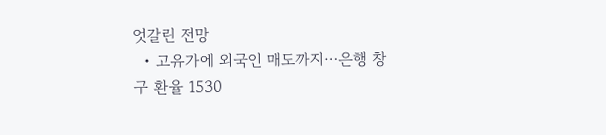엇갈린 전망
  • 고유가에 외국인 매도까지⋯은행 창구 환율 1530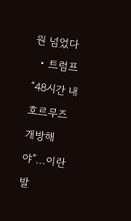원 넘었다
  • 트럼프 “48시간 내 호르무즈 개방해야”…이란 발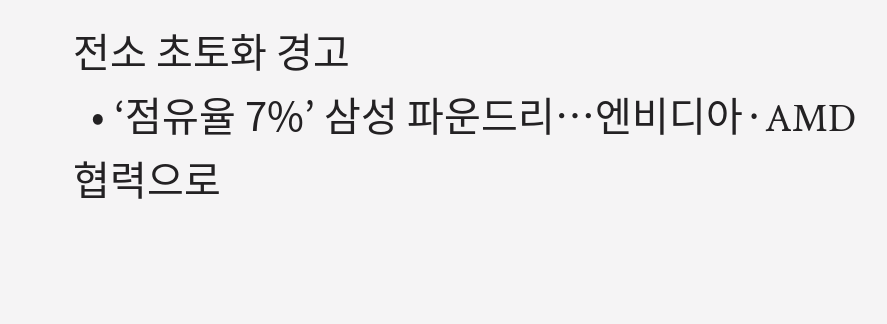전소 초토화 경고
  • ‘점유율 7%’ 삼성 파운드리…엔비디아·AMD 협력으로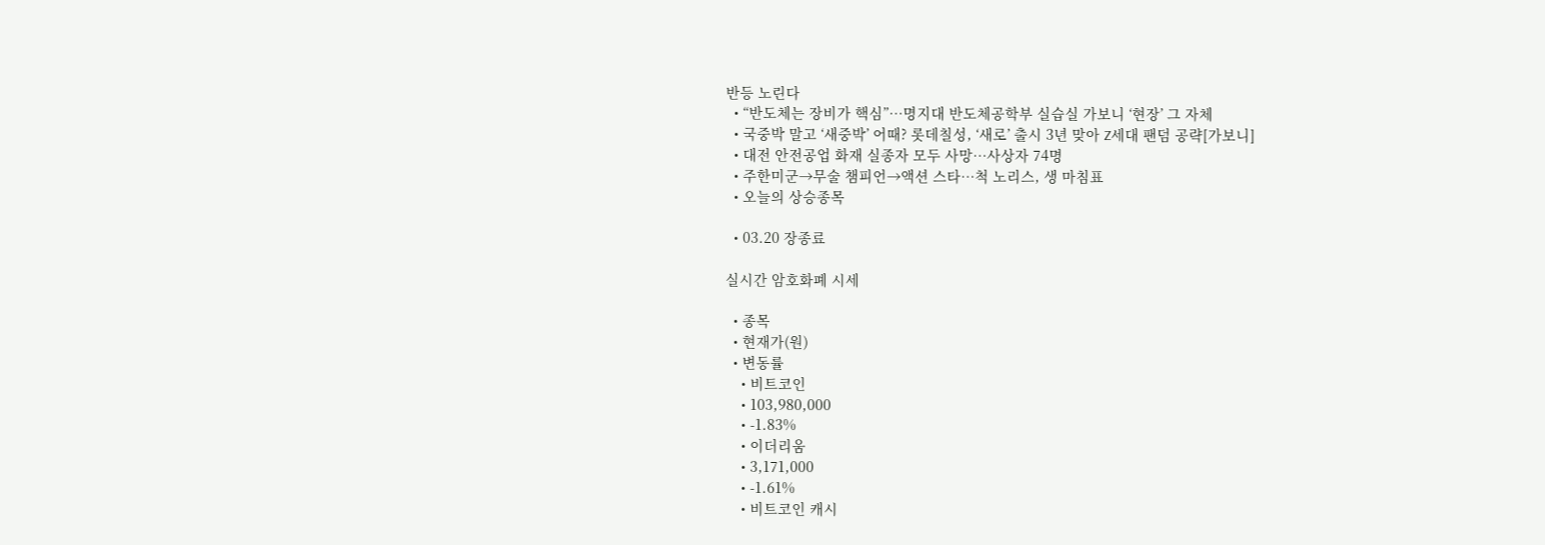반등 노린다
  • “반도체는 장비가 핵심”…명지대 반도체공학부 실습실 가보니 ‘현장’ 그 자체
  • 국중박 말고 ‘새중박’ 어때? 롯데칠성, ‘새로’ 출시 3년 맞아 Z세대 팬덤 공략[가보니]
  • 대전 안전공업 화재 실종자 모두 사망⋯사상자 74명
  • 주한미군→무술 챔피언→액션 스타…척 노리스, 생 마침표
  • 오늘의 상승종목

  • 03.20 장종료

실시간 암호화폐 시세

  • 종목
  • 현재가(원)
  • 변동률
    • 비트코인
    • 103,980,000
    • -1.83%
    • 이더리움
    • 3,171,000
    • -1.61%
    • 비트코인 캐시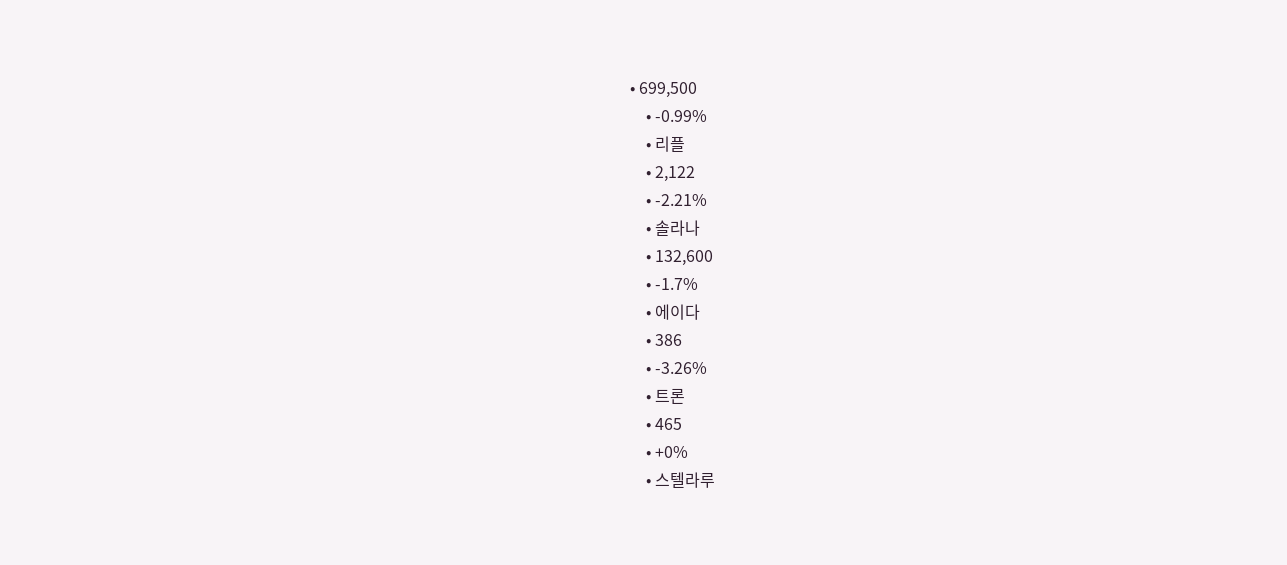• 699,500
    • -0.99%
    • 리플
    • 2,122
    • -2.21%
    • 솔라나
    • 132,600
    • -1.7%
    • 에이다
    • 386
    • -3.26%
    • 트론
    • 465
    • +0%
    • 스텔라루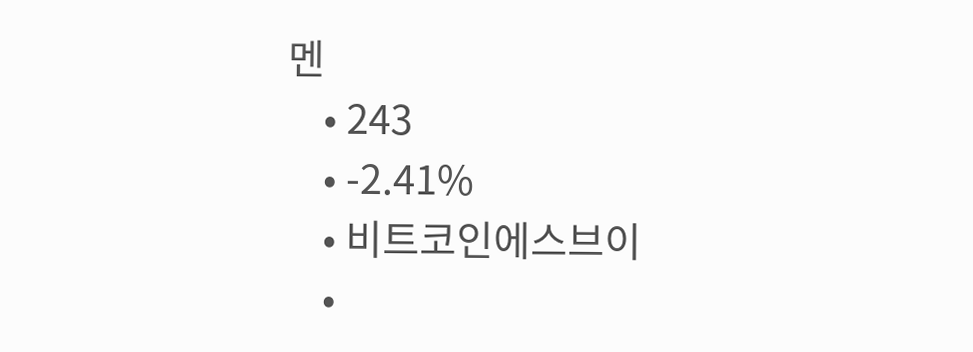멘
    • 243
    • -2.41%
    • 비트코인에스브이
    •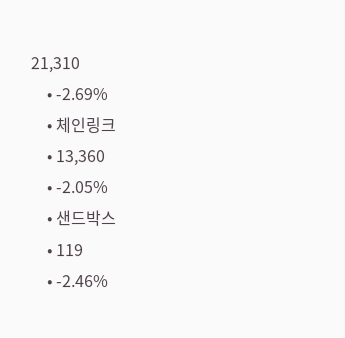21,310
    • -2.69%
    • 체인링크
    • 13,360
    • -2.05%
    • 샌드박스
    • 119
    • -2.46%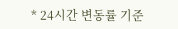* 24시간 변동률 기준